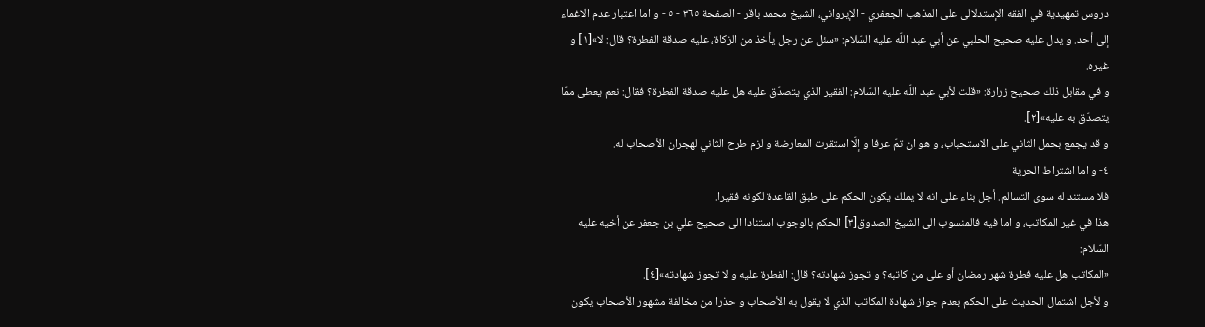دروس تمهيدية في الفقه الإستدلالى على المذهب الجعفري - الإيرواني، الشيخ محمد باقر - الصفحة ٣٦٥ - ٥ - و اما اعتبار عدم الاغماء
إلى أحد. و يدل عليه صحيح الحلبي عن أبي عبد اللّه عليه السّلام: «سئل عن رجل يأخذ من الزكاة، عليه صدقة الفطرة؟ قال: لا»[١] و غيره.
و في مقابل ذلك صحيح زرارة: «قلت لأبي عبد اللّه عليه السّلام: الفقير الذي يتصدّق عليه هل عليه صدقة الفطرة؟ فقال: نعم يعطى ممّا يتصدّق به عليه»[٢].
و قد يجمع بحمل الثاني على الاستحباب، و هو ان تمّ عرفا و إلّا استقرت المعارضة و لزم طرح الثاني لهجران الأصحاب له.
٤- و اما اشتراط الحرية
فلا مستند له سوى التسالم. أجل بناء على انه لا يملك يكون الحكم على طبق القاعدة لكونه فقيرا.
هذا في غير المكاتب، و اما فيه فالمنسوب الى الشيخ الصدوق[٣] الحكم بالوجوب استنادا الى صحيح علي بن جعفر عن أخيه عليه السّلام:
«المكاتب هل عليه فطرة شهر رمضان أو على من كاتبه؟ و تجوز شهادته؟ قال: الفطرة عليه و لا تجوز شهادته»[٤].
و لأجل اشتمال الحديث على الحكم بعدم جواز شهادة المكاتب الذي لا يقول به الأصحاب و حذرا من مخالفة مشهور الأصحاب يكون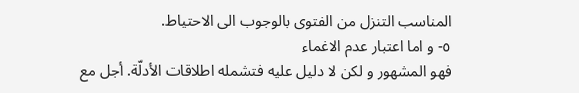المناسب التنزل من الفتوى بالوجوب الى الاحتياط.
٥- و اما اعتبار عدم الاغماء
فهو المشهور و لكن لا دليل عليه فتشمله اطلاقات الأدلّة. أجل مع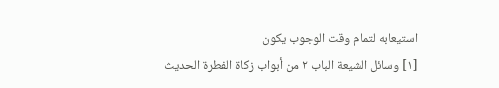استيعابه لتمام وقت الوجوب يكون
[١] وسائل الشيعة الباب ٢ من أبواب زكاة الفطرة الحديث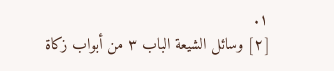١.
[٢] وسائل الشيعة الباب ٣ من أبواب زكاة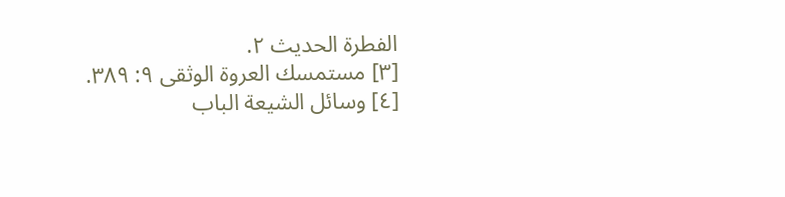الفطرة الحديث ٢.
[٣] مستمسك العروة الوثقى ٩: ٣٨٩.
[٤] وسائل الشيعة الباب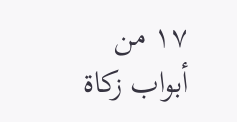١٧ من أبواب زكاة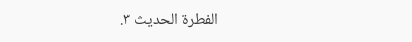الفطرة الحديث ٣.